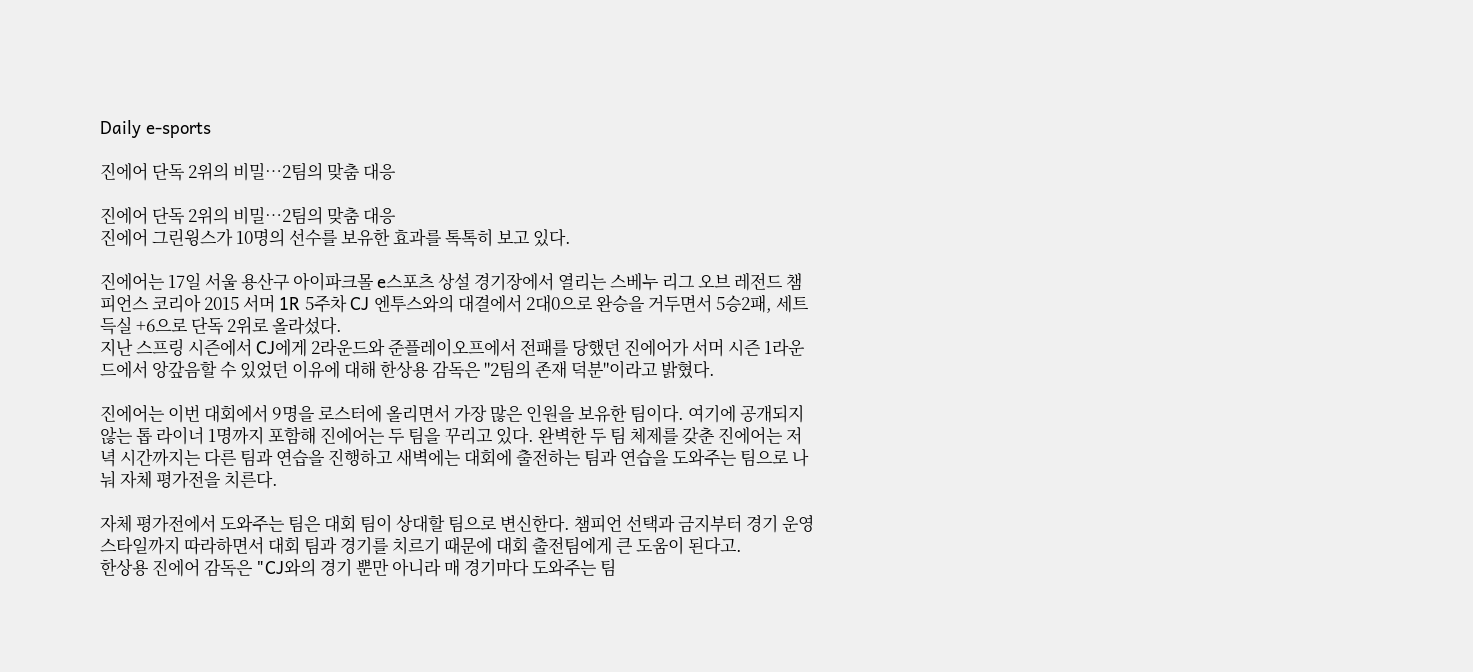Daily e-sports

진에어 단독 2위의 비밀…2팀의 맞춤 대응

진에어 단독 2위의 비밀…2팀의 맞춤 대응
진에어 그린윙스가 10명의 선수를 보유한 효과를 톡톡히 보고 있다.

진에어는 17일 서울 용산구 아이파크몰 e스포츠 상설 경기장에서 열리는 스베누 리그 오브 레전드 챔피언스 코리아 2015 서머 1R 5주차 CJ 엔투스와의 대결에서 2대0으로 완승을 거두면서 5승2패, 세트 득실 +6으로 단독 2위로 올라섰다.
지난 스프링 시즌에서 CJ에게 2라운드와 준플레이오프에서 전패를 당했던 진에어가 서머 시즌 1라운드에서 앙갚음할 수 있었던 이유에 대해 한상용 감독은 "2팀의 존재 덕분"이라고 밝혔다.

진에어는 이번 대회에서 9명을 로스터에 올리면서 가장 많은 인원을 보유한 팀이다. 여기에 공개되지 않는 톱 라이너 1명까지 포함해 진에어는 두 팀을 꾸리고 있다. 완벽한 두 팀 체제를 갖춘 진에어는 저녁 시간까지는 다른 팀과 연습을 진행하고 새벽에는 대회에 출전하는 팀과 연습을 도와주는 팀으로 나눠 자체 평가전을 치른다.

자체 평가전에서 도와주는 팀은 대회 팀이 상대할 팀으로 변신한다. 챔피언 선택과 금지부터 경기 운영 스타일까지 따라하면서 대회 팀과 경기를 치르기 때문에 대회 출전팀에게 큰 도움이 된다고.
한상용 진에어 감독은 "CJ와의 경기 뿐만 아니라 매 경기마다 도와주는 팀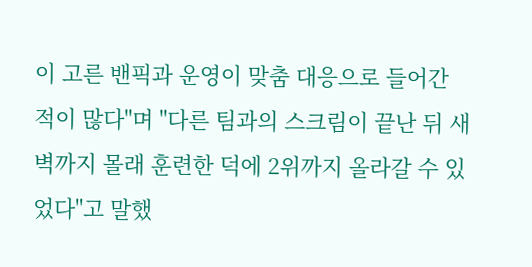이 고른 밴픽과 운영이 맞춤 대응으로 들어간 적이 많다"며 "다른 팀과의 스크림이 끝난 뒤 새벽까지 몰래 훈련한 덕에 2위까지 올라갈 수 있었다"고 말했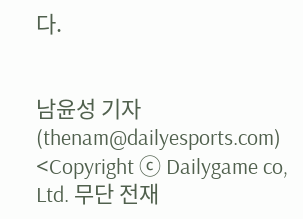다.


남윤성 기자 (thenam@dailyesports.com)
<Copyright ⓒ Dailygame co, Ltd. 무단 전재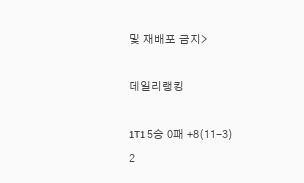및 재배포 금지>

데일리랭킹

1T1 5승 0패 +8(11-3)
2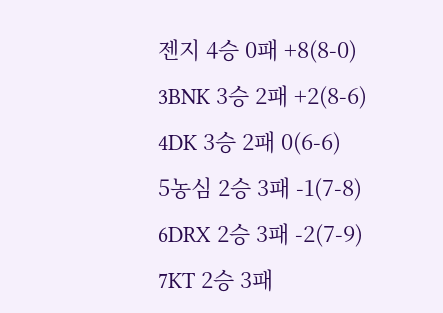젠지 4승 0패 +8(8-0)
3BNK 3승 2패 +2(8-6)
4DK 3승 2패 0(6-6)
5농심 2승 3패 -1(7-8)
6DRX 2승 3패 -2(7-9)
7KT 2승 3패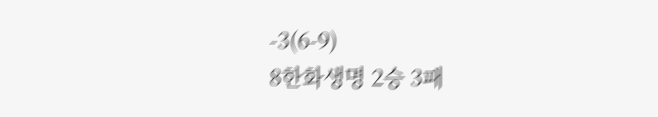-3(6-9)
8한화생명 2승 3패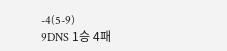-4(5-9)
9DNS 1승 4패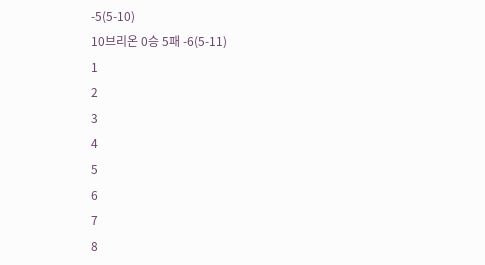-5(5-10)
10브리온 0승 5패 -6(5-11)
1
2
3
4
5
6
7
8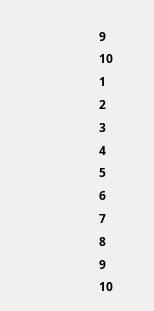9
10
1
2
3
4
5
6
7
8
9
10